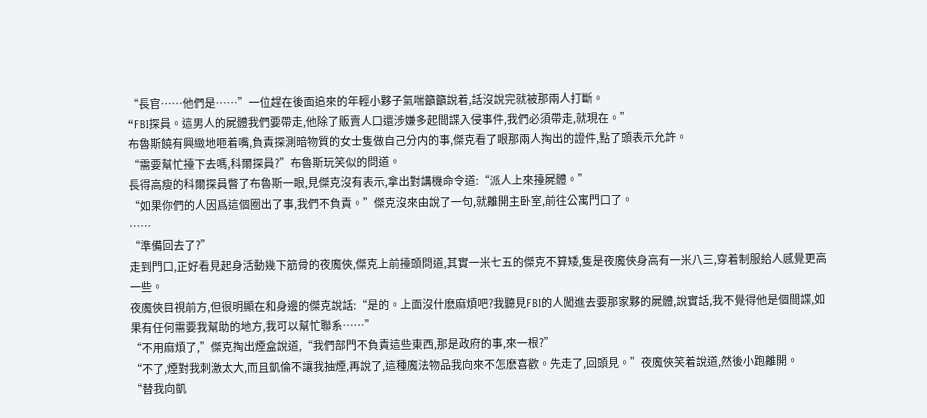“長官……他們是……”一位趕在後面追來的年輕小夥子氣喘籲籲說着,話沒說完就被那兩人打斷。
“FBI探員。這男人的屍體我們要帶走,他除了販賣人口還涉嫌多起間諜入侵事件,我們必須帶走,就現在。”
布魯斯饒有興緻地咂着嘴,負責探測暗物質的女士隻做自己分内的事,傑克看了眼那兩人掏出的證件,點了頭表示允許。
“需要幫忙擡下去嗎,科爾探員?”布魯斯玩笑似的問道。
長得高瘦的科爾探員瞥了布魯斯一眼,見傑克沒有表示,拿出對講機命令道:“派人上來擡屍體。”
“如果你們的人因爲這個圈出了事,我們不負責。”傑克沒來由說了一句,就離開主卧室,前往公寓門口了。
……
“準備回去了?”
走到門口,正好看見起身活動幾下筋骨的夜魔俠,傑克上前擡頭問道,其實一米七五的傑克不算矮,隻是夜魔俠身高有一米八三,穿着制服給人感覺更高一些。
夜魔俠目視前方,但很明顯在和身邊的傑克說話:“是的。上面沒什麽麻煩吧?我聽見FBI的人闖進去要那家夥的屍體,說實話,我不覺得他是個間諜,如果有任何需要我幫助的地方,我可以幫忙聯系……”
“不用麻煩了,”傑克掏出煙盒說道,“我們部門不負責這些東西,那是政府的事,來一根?”
“不了,煙對我刺激太大,而且凱倫不讓我抽煙,再說了,這種魔法物品我向來不怎麽喜歡。先走了,回頭見。”夜魔俠笑着說道,然後小跑離開。
“替我向凱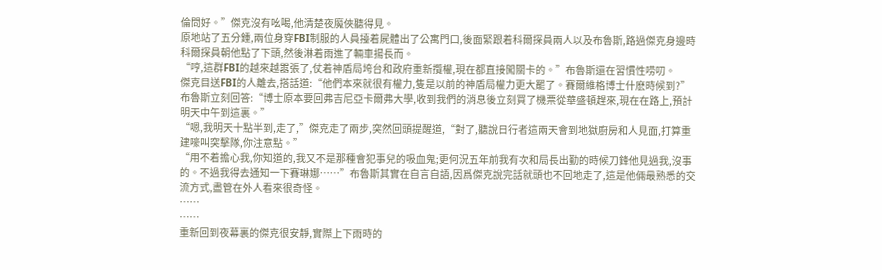倫問好。”傑克沒有吆喝,他清楚夜魔俠聽得見。
原地站了五分鍾,兩位身穿FBI制服的人員擡着屍體出了公寓門口,後面緊跟着科爾探員兩人以及布魯斯,路過傑克身邊時科爾探員朝他點了下頭,然後淋着雨進了輛車揚長而。
“哼,這群FBI的越來越嚣張了,仗着神盾局垮台和政府重新攬權,現在都直接闖關卡的。”布魯斯還在習慣性唠叨。
傑克目送FBI的人離去,搭話道:“他們本來就很有權力,隻是以前的神盾局權力更大罷了。賽爾維格博士什麽時候到?”
布魯斯立刻回答:“博士原本要回弗吉尼亞卡爾弗大學,收到我們的消息後立刻買了機票從華盛頓趕來,現在在路上,預計明天中午到這裏。”
“嗯,我明天十點半到,走了,”傑克走了兩步,突然回頭提醒道,“對了,聽說日行者這兩天會到地獄廚房和人見面,打算重建嚎叫突擊隊,你注意點。”
“用不着擔心我,你知道的,我又不是那種會犯事兒的吸血鬼;更何況五年前我有次和局長出勤的時候刀鋒他見過我,沒事的。不過我得去通知一下賽琳娜……”布魯斯其實在自言自語,因爲傑克說完話就頭也不回地走了,這是他倆最熟悉的交流方式,盡管在外人看來很奇怪。
……
……
重新回到夜幕裏的傑克很安靜,實際上下雨時的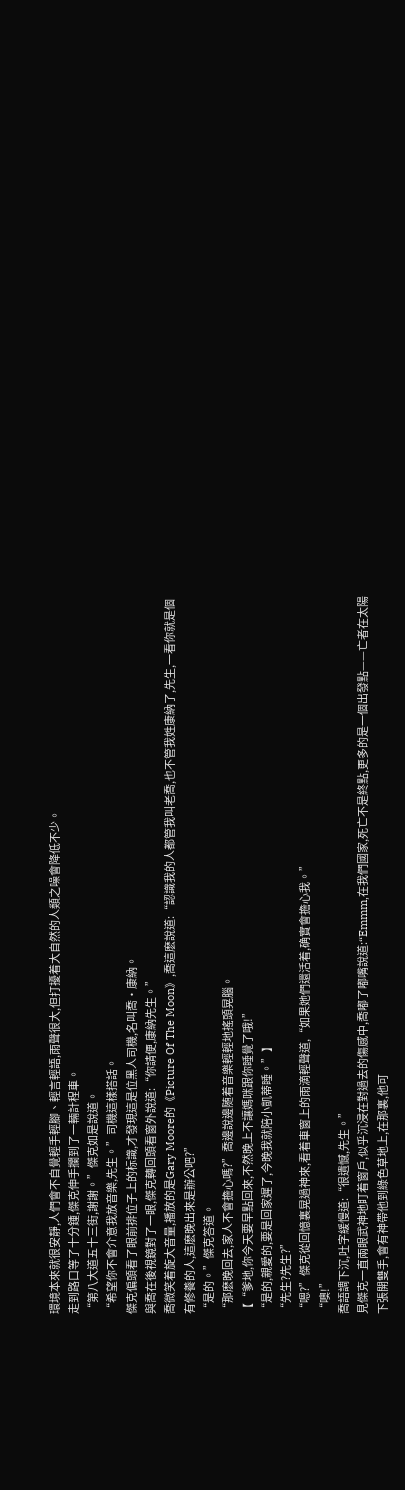環境本來就很安靜,人們會不自覺輕手輕腳、輕言輕語,雨聲很大,但打擾着大自然的人類之噪會降低不少。
走到路口等了十分鍾,傑克伸手攔到了一輛計程車。
“第八大道五十三街,謝謝。”傑克如是說道。
“希望你不會介意我放音樂,先生。”司機這樣搭話。
傑克偏頭看了眼前排位子上的标識,才發現這是位黑人司機,名叫喬·康納。
與喬在後視鏡對了一眼,傑克轉回頭看窗外說道:“你請便,康納先生。”
喬微笑着旋大音量,播放的是Gary Moore的《Picture Of The Moon》,喬這麽說道:“認識我的人都管我叫老喬,也不管我姓康納了,先生,一看你就是個有修養的人,這麽晚出來是辦公吧?”
“是的。”傑克答道。
“那麽晚回去,家人不會擔心嗎?”喬邊說邊随着音樂輕輕地搖頭晃腦。
【“爹地,你今天要早點回來,不然晚上不讓媽咪跟你睡覺了哦!”
“是的,親愛的,要是回家遲了,今晚我就陪小凱蒂睡。”】
“先生?先生?”
“嗯?”傑克從回憶裏晃過神來,看着車窗上的雨滴輕聲道,“如果她們還活着,确實會擔心我。”
“噢!”
喬語調下沉,吐字緩慢道:“很遺憾,先生。”
見傑克一直兩眼武神地盯着窗戶,似乎沉浸在對過去的傷感中,喬嘟了嘟嘴說道:“Emmm,在我們國家,死亡不是終點,更多的是一個出發點——亡者在太陽下張開雙手,會有神帶他到綠色草地上,在那裏,他可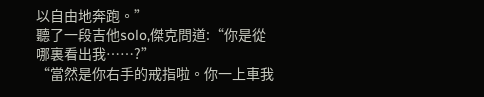以自由地奔跑。”
聽了一段吉他solo,傑克問道:“你是從哪裏看出我……?”
“當然是你右手的戒指啦。你一上車我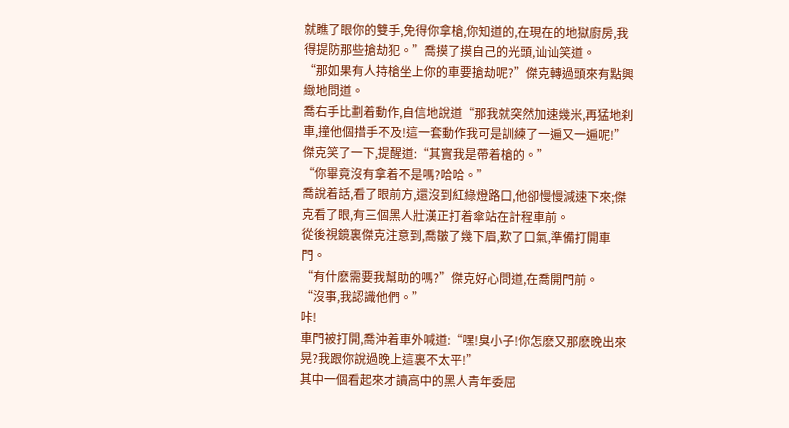就瞧了眼你的雙手,免得你拿槍,你知道的,在現在的地獄廚房,我得提防那些搶劫犯。”喬摸了摸自己的光頭,讪讪笑道。
“那如果有人持槍坐上你的車要搶劫呢?”傑克轉過頭來有點興緻地問道。
喬右手比劃着動作,自信地說道“那我就突然加速幾米,再猛地刹車,撞他個措手不及!這一套動作我可是訓練了一遍又一遍呢!”
傑克笑了一下,提醒道:“其實我是帶着槍的。”
“你畢竟沒有拿着不是嗎?哈哈。”
喬說着話,看了眼前方,還沒到紅綠燈路口,他卻慢慢減速下來;傑克看了眼,有三個黑人壯漢正打着傘站在計程車前。
從後視鏡裏傑克注意到,喬皺了幾下眉,歎了口氣,準備打開車門。
“有什麽需要我幫助的嗎?”傑克好心問道,在喬開門前。
“沒事,我認識他們。”
咔!
車門被打開,喬沖着車外喊道:“嘿!臭小子!你怎麽又那麽晚出來晃?我跟你說過晚上這裏不太平!”
其中一個看起來才讀高中的黑人青年委屈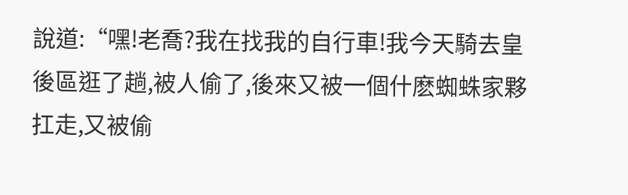說道:“嘿!老喬?我在找我的自行車!我今天騎去皇後區逛了趟,被人偷了,後來又被一個什麽蜘蛛家夥扛走,又被偷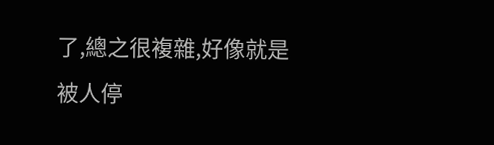了,總之很複雜,好像就是被人停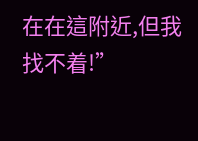在在這附近,但我找不着!”